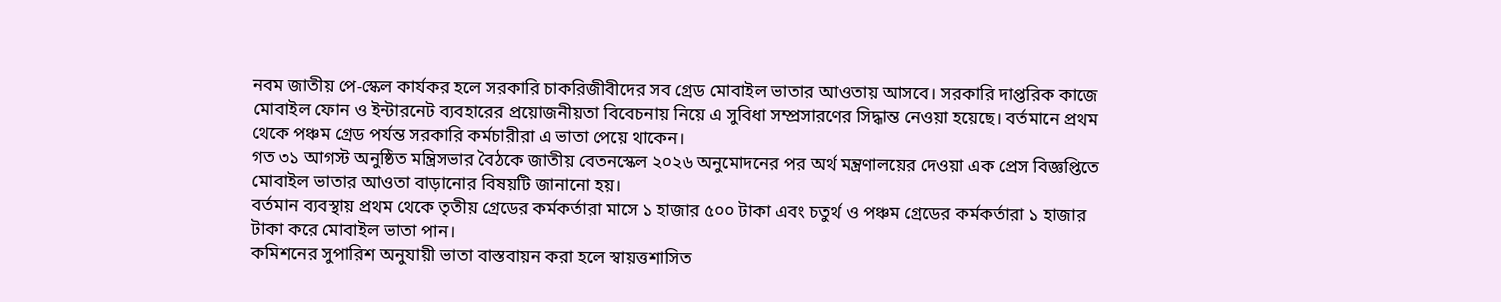নবম জাতীয় পে-স্কেল কার্যকর হলে সরকারি চাকরিজীবীদের সব গ্রেড মোবাইল ভাতার আওতায় আসবে। সরকারি দাপ্তরিক কাজে মোবাইল ফোন ও ইন্টারনেট ব্যবহারের প্রয়োজনীয়তা বিবেচনায় নিয়ে এ সুবিধা সম্প্রসারণের সিদ্ধান্ত নেওয়া হয়েছে। বর্তমানে প্রথম থেকে পঞ্চম গ্রেড পর্যন্ত সরকারি কর্মচারীরা এ ভাতা পেয়ে থাকেন।
গত ৩১ আগস্ট অনুষ্ঠিত মন্ত্রিসভার বৈঠকে জাতীয় বেতনস্কেল ২০২৬ অনুমোদনের পর অর্থ মন্ত্রণালয়ের দেওয়া এক প্রেস বিজ্ঞপ্তিতে মোবাইল ভাতার আওতা বাড়ানোর বিষয়টি জানানো হয়।
বর্তমান ব্যবস্থায় প্রথম থেকে তৃতীয় গ্রেডের কর্মকর্তারা মাসে ১ হাজার ৫০০ টাকা এবং চতুর্থ ও পঞ্চম গ্রেডের কর্মকর্তারা ১ হাজার টাকা করে মোবাইল ভাতা পান।
কমিশনের সুপারিশ অনুযায়ী ভাতা বাস্তবায়ন করা হলে স্বায়ত্তশাসিত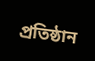প্রতিষ্ঠান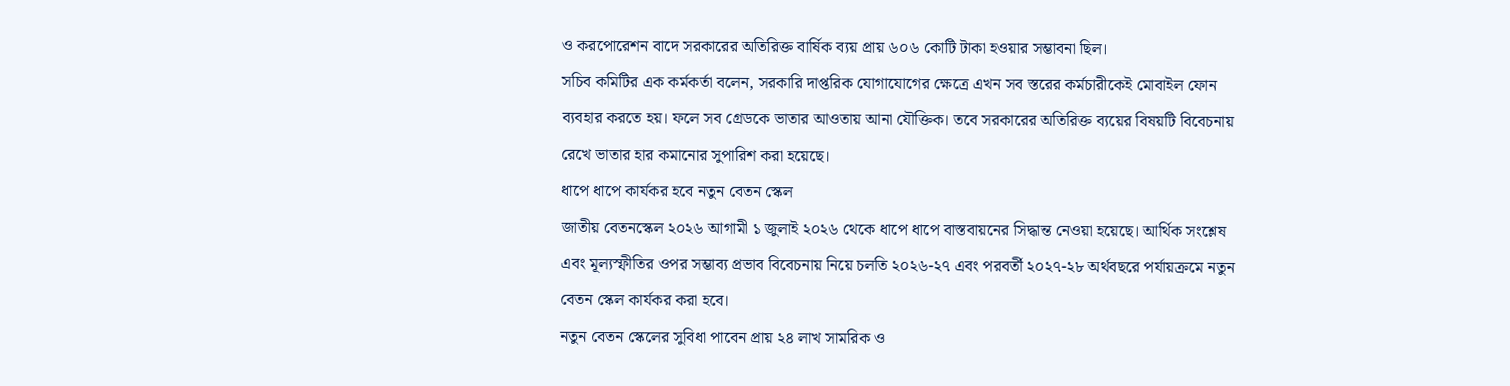ও করপোরেশন বাদে সরকারের অতিরিক্ত বার্ষিক ব্যয় প্রায় ৬০৬ কোটি টাকা হওয়ার সম্ভাবনা ছিল।
সচিব কমিটির এক কর্মকর্তা বলেন, সরকারি দাপ্তরিক যোগাযোগের ক্ষেত্রে এখন সব স্তরের কর্মচারীকেই মোবাইল ফোন ব্যবহার করতে হয়। ফলে সব গ্রেডকে ভাতার আওতায় আনা যৌক্তিক। তবে সরকারের অতিরিক্ত ব্যয়ের বিষয়টি বিবেচনায় রেখে ভাতার হার কমানোর সুপারিশ করা হয়েছে।
ধাপে ধাপে কার্যকর হবে নতুন বেতন স্কেল
জাতীয় বেতনস্কেল ২০২৬ আগামী ১ জুলাই ২০২৬ থেকে ধাপে ধাপে বাস্তবায়নের সিদ্ধান্ত নেওয়া হয়েছে। আর্থিক সংশ্লেষ এবং মূল্যস্ফীতির ওপর সম্ভাব্য প্রভাব বিবেচনায় নিয়ে চলতি ২০২৬-২৭ এবং পরবর্তী ২০২৭-২৮ অর্থবছরে পর্যায়ক্রমে নতুন বেতন স্কেল কার্যকর করা হবে।
নতুন বেতন স্কেলের সুবিধা পাবেন প্রায় ২৪ লাখ সামরিক ও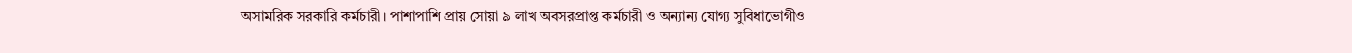অসামরিক সরকারি কর্মচারী। পাশাপাশি প্রায় সোয়া ৯ লাখ অবসরপ্রাপ্ত কর্মচারী ও অন্যান্য যোগ্য সুবিধাভোগীও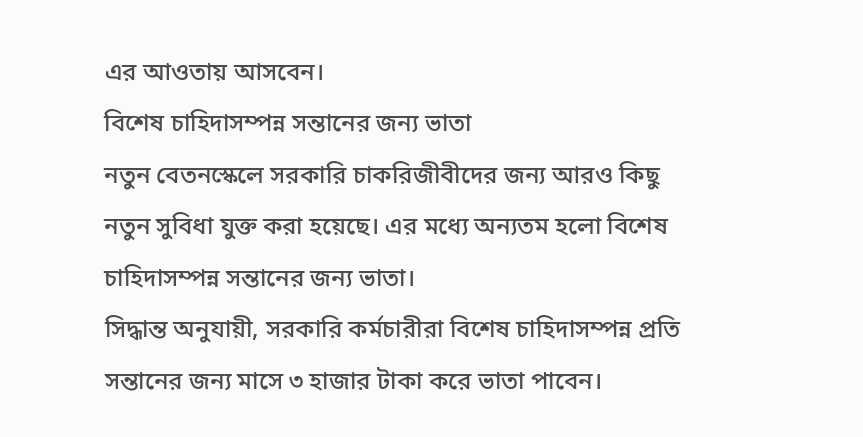এর আওতায় আসবেন।
বিশেষ চাহিদাসম্পন্ন সন্তানের জন্য ভাতা
নতুন বেতনস্কেলে সরকারি চাকরিজীবীদের জন্য আরও কিছু নতুন সুবিধা যুক্ত করা হয়েছে। এর মধ্যে অন্যতম হলো বিশেষ চাহিদাসম্পন্ন সন্তানের জন্য ভাতা।
সিদ্ধান্ত অনুযায়ী, সরকারি কর্মচারীরা বিশেষ চাহিদাসম্পন্ন প্রতি সন্তানের জন্য মাসে ৩ হাজার টাকা করে ভাতা পাবেন।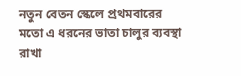নতুন বেতন স্কেলে প্রথমবারের মতো এ ধরনের ভাতা চালুর ব্যবস্থা রাখা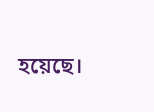হয়েছে।